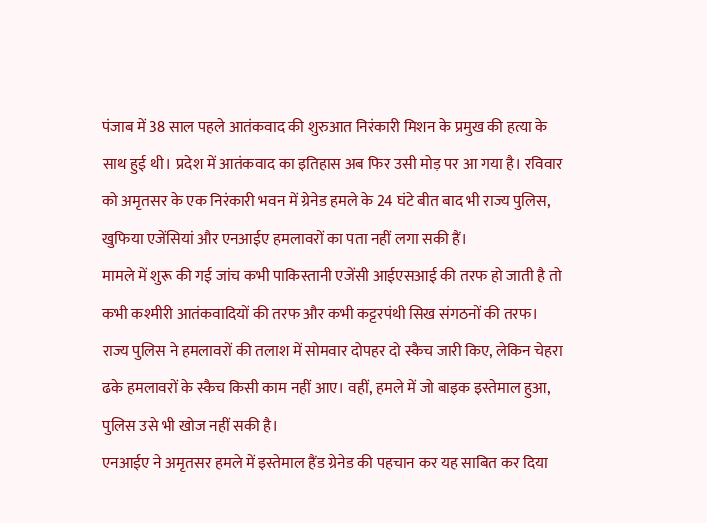पंजाब में 38 साल पहले आतंकवाद की शुरुआत निरंकारी मिशन के प्रमुख की हत्या के साथ हुई थी। प्रदेश में आतंकवाद का इतिहास अब फिर उसी मोड़ पर आ गया है। रविवार को अमृतसर के एक निरंकारी भवन में ग्रेनेड हमले के 24 घंटे बीत बाद भी राज्य पुलिस, खुफिया एजेंसियां और एनआईए हमलावरों का पता नहीं लगा सकी हैं।
मामले में शुरू की गई जांच कभी पाकिस्तानी एजेंसी आईएसआई की तरफ हो जाती है तो कभी कश्मीरी आतंकवादियों की तरफ और कभी कट्टरपंथी सिख संगठनों की तरफ। राज्य पुलिस ने हमलावरों की तलाश में सोमवार दोपहर दो स्कैच जारी किए, लेकिन चेहरा ढके हमलावरों के स्कैच किसी काम नहीं आए। वहीं, हमले में जो बाइक इस्तेमाल हुआ, पुलिस उसे भी खोज नहीं सकी है।
एनआईए ने अमृतसर हमले में इस्तेमाल हैंड ग्रेनेड की पहचान कर यह साबित कर दिया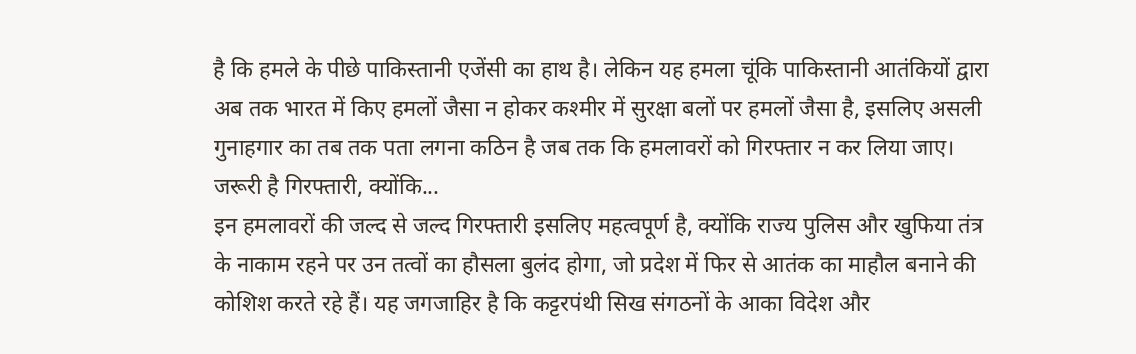है कि हमले के पीछे पाकिस्तानी एजेंसी का हाथ है। लेकिन यह हमला चूंकि पाकिस्तानी आतंकियों द्वारा अब तक भारत में किए हमलों जैसा न होकर कश्मीर में सुरक्षा बलों पर हमलों जैसा है, इसलिए असली गुनाहगार का तब तक पता लगना कठिन है जब तक कि हमलावरों को गिरफ्तार न कर लिया जाए।
जरूरी है गिरफ्तारी, क्योंकि...
इन हमलावरों की जल्द से जल्द गिरफ्तारी इसलिए महत्वपूर्ण है, क्योंकि राज्य पुलिस और खुफिया तंत्र के नाकाम रहने पर उन तत्वों का हौसला बुलंद होगा, जो प्रदेश में फिर से आतंक का माहौल बनाने की कोशिश करते रहे हैं। यह जगजाहिर है कि कट्टरपंथी सिख संगठनों के आका विदेश और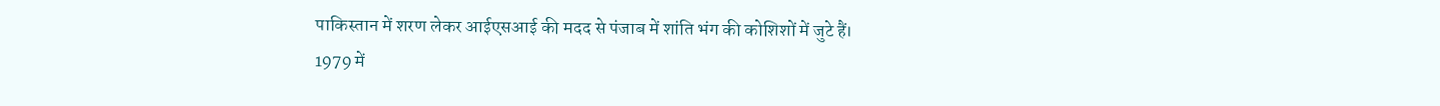पाकिस्तान में शरण लेकर आईएसआई की मदद से पंजाब में शांति भंग की कोशिशों में जुटे हैं।
1979 में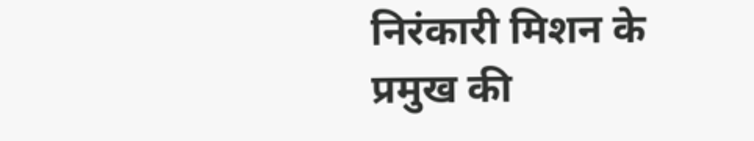निरंकारी मिशन के प्रमुख की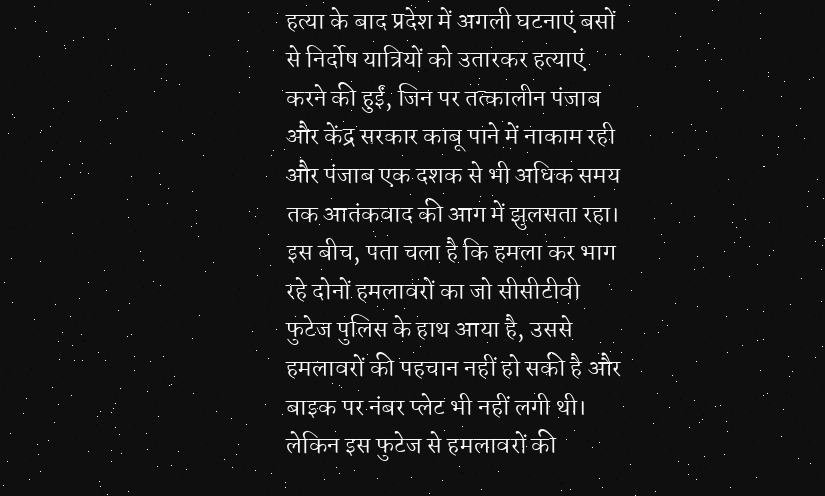हत्या के बाद प्रदेश में अगली घटनाएं बसों से निर्दोष यात्रियों को उतारकर हत्याएं करने की हुईं, जिन पर तत्कालीन पंजाब और केंद्र सरकार काबू पाने में नाकाम रही और पंजाब एक दशक से भी अधिक समय तक आतंकवाद की आग में झुलसता रहा। इस बीच, पता चला है कि हमला कर भाग रहे दोनों हमलावरों का जो सीसीटीवी फुटेज पुलिस के हाथ आया है, उससे हमलावरों की पहचान नहीं हो सकी है और बाइक पर नंबर प्लेट भी नहीं लगी थी।
लेकिन इस फुटेज से हमलावरों की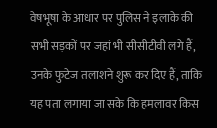वेषभूषा के आधार पर पुलिस ने इलाके की सभी सड़कों पर जहां भी सीसीटीवी लगे हैं, उनके फुटेज तलाशने शुरू कर दिए हैं, ताकि यह पता लगाया जा सके कि हमलावर किस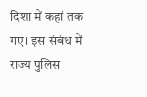दिशा में कहां तक गए। इस संबंध में राज्य पुलिस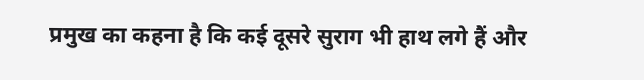प्रमुख का कहना है कि कई दूसरे सुराग भी हाथ लगे हैं और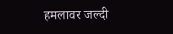हमलावर जल्दी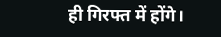ही गिरफ्त में होंगे।